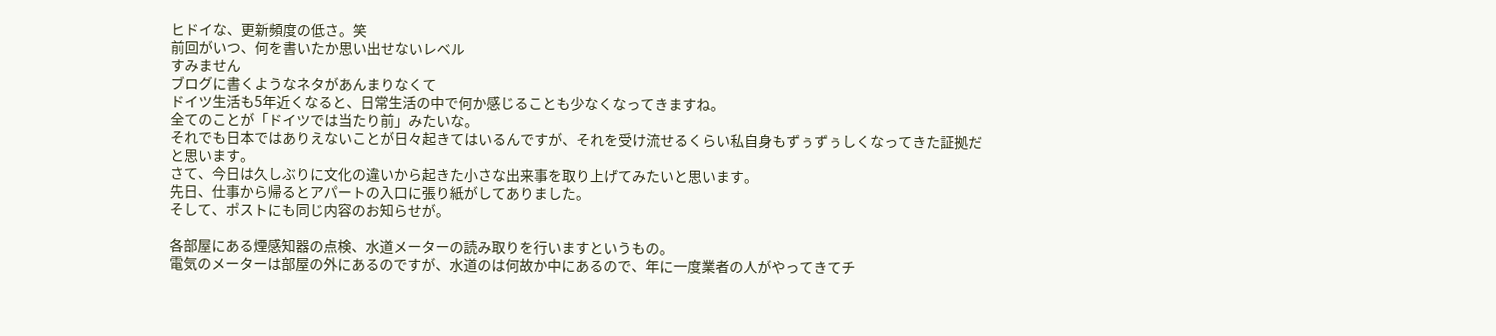ヒドイな、更新頻度の低さ。笑
前回がいつ、何を書いたか思い出せないレベル
すみません
ブログに書くようなネタがあんまりなくて
ドイツ生活も5年近くなると、日常生活の中で何か感じることも少なくなってきますね。
全てのことが「ドイツでは当たり前」みたいな。
それでも日本ではありえないことが日々起きてはいるんですが、それを受け流せるくらい私自身もずぅずぅしくなってきた証拠だと思います。
さて、今日は久しぶりに文化の違いから起きた小さな出来事を取り上げてみたいと思います。
先日、仕事から帰るとアパートの入口に張り紙がしてありました。
そして、ポストにも同じ内容のお知らせが。

各部屋にある煙感知器の点検、水道メーターの読み取りを行いますというもの。
電気のメーターは部屋の外にあるのですが、水道のは何故か中にあるので、年に一度業者の人がやってきてチ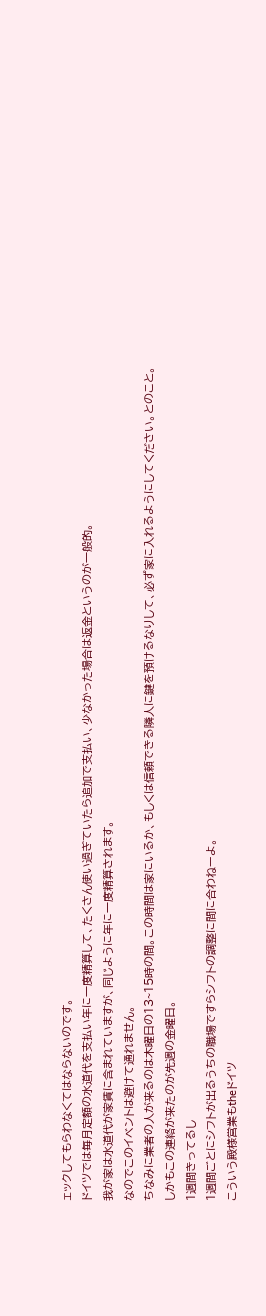ェックしてもらわなくてはならないのです。
ドイツでは毎月定額の水道代を支払い年に一度精算して、たくさん使い過ぎていたら追加で支払い、少なかった場合は返金というのが一般的。
我が家は水道代が家賃に含まれていますが、同じように年に一度精算されます。
なのでこのイベントは避けて通れません。
ちなみに業者の人が来るのは木曜日の13~15時の間。この時間は家にいるか、もしくは信頼できる隣人に鍵を預けるなりして、必ず家に入れるようにしてください。とのこと。
しかもこの連絡が来たのが先週の金曜日。
1週間きってるし
1週間ごとにシフトが出るうちの職場ですらシフトの調整に間に合わねーよ。
こういう殿様営業もtheドイツ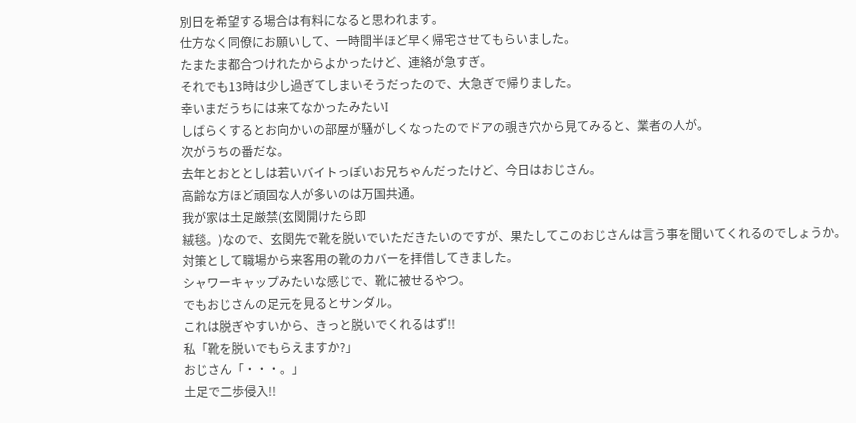別日を希望する場合は有料になると思われます。
仕方なく同僚にお願いして、一時間半ほど早く帰宅させてもらいました。
たまたま都合つけれたからよかったけど、連絡が急すぎ。
それでも13時は少し過ぎてしまいそうだったので、大急ぎで帰りました。
幸いまだうちには来てなかったみたいI
しばらくするとお向かいの部屋が騒がしくなったのでドアの覗き穴から見てみると、業者の人が。
次がうちの番だな。
去年とおととしは若いバイトっぽいお兄ちゃんだったけど、今日はおじさん。
高齢な方ほど頑固な人が多いのは万国共通。
我が家は土足厳禁(玄関開けたら即
絨毯。)なので、玄関先で靴を脱いでいただきたいのですが、果たしてこのおじさんは言う事を聞いてくれるのでしょうか。
対策として職場から来客用の靴のカバーを拝借してきました。
シャワーキャップみたいな感じで、靴に被せるやつ。
でもおじさんの足元を見るとサンダル。
これは脱ぎやすいから、きっと脱いでくれるはず!!
私「靴を脱いでもらえますか?」
おじさん「・・・。」
土足で二歩侵入!!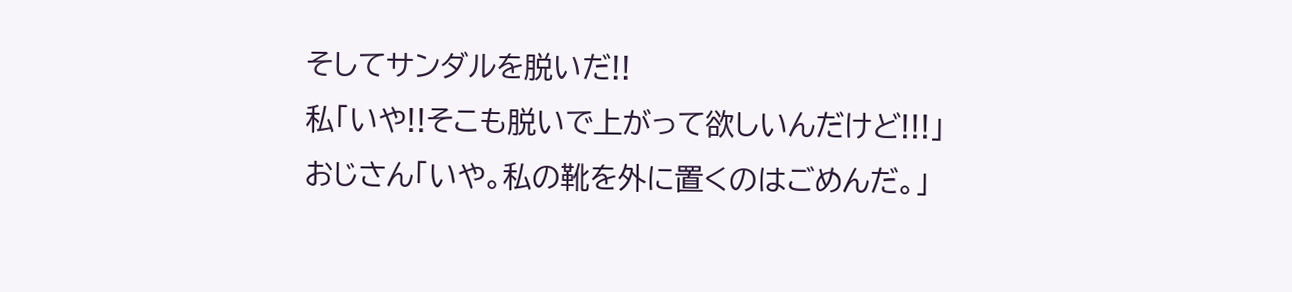そしてサンダルを脱いだ!!
私「いや!!そこも脱いで上がって欲しいんだけど!!!」
おじさん「いや。私の靴を外に置くのはごめんだ。」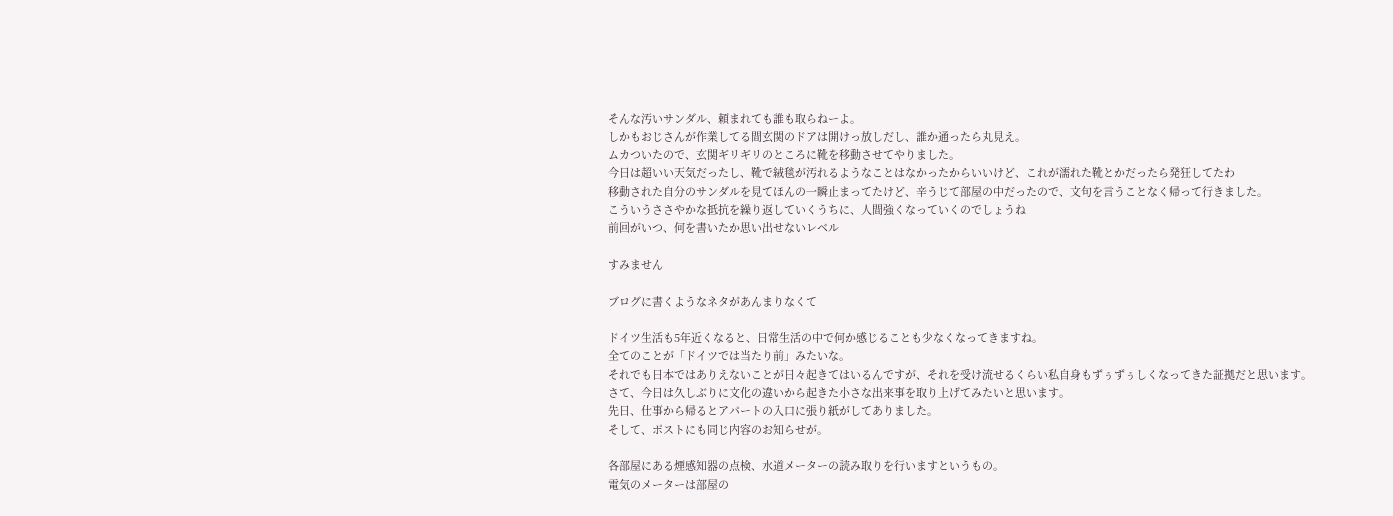そんな汚いサンダル、頼まれても誰も取らねーよ。
しかもおじさんが作業してる間玄関のドアは開けっ放しだし、誰か通ったら丸見え。
ムカついたので、玄関ギリギリのところに靴を移動させてやりました。
今日は超いい天気だったし、靴で絨毯が汚れるようなことはなかったからいいけど、これが濡れた靴とかだったら発狂してたわ
移動された自分のサンダルを見てほんの一瞬止まってたけど、辛うじて部屋の中だったので、文句を言うことなく帰って行きました。
こういうささやかな抵抗を繰り返していくうちに、人間強くなっていくのでしょうね
前回がいつ、何を書いたか思い出せないレベル

すみません

ブログに書くようなネタがあんまりなくて

ドイツ生活も5年近くなると、日常生活の中で何か感じることも少なくなってきますね。
全てのことが「ドイツでは当たり前」みたいな。
それでも日本ではありえないことが日々起きてはいるんですが、それを受け流せるくらい私自身もずぅずぅしくなってきた証拠だと思います。
さて、今日は久しぶりに文化の違いから起きた小さな出来事を取り上げてみたいと思います。
先日、仕事から帰るとアパートの入口に張り紙がしてありました。
そして、ポストにも同じ内容のお知らせが。

各部屋にある煙感知器の点検、水道メーターの読み取りを行いますというもの。
電気のメーターは部屋の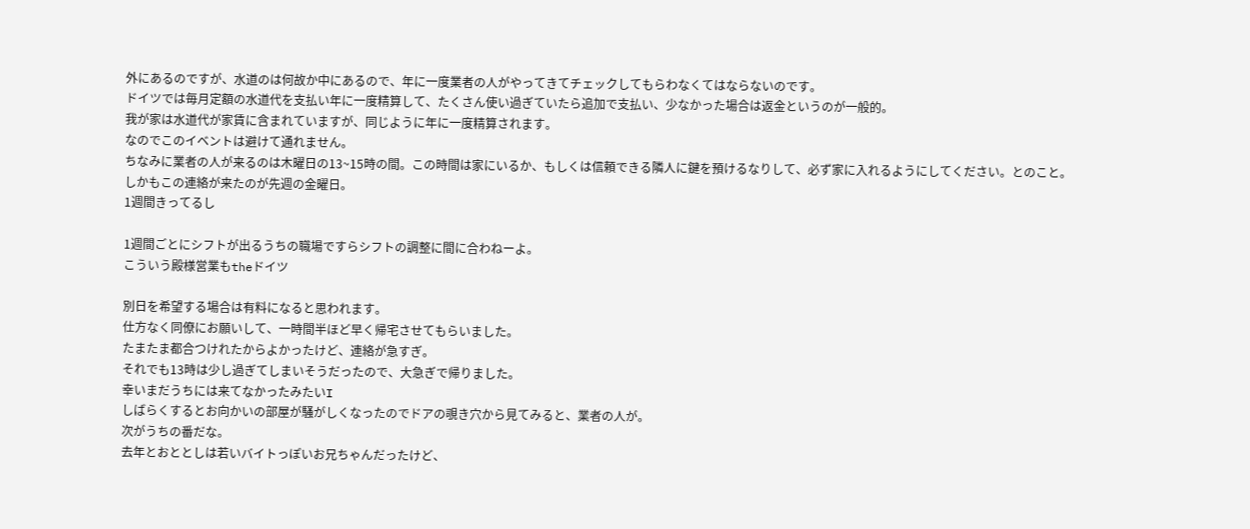外にあるのですが、水道のは何故か中にあるので、年に一度業者の人がやってきてチェックしてもらわなくてはならないのです。
ドイツでは毎月定額の水道代を支払い年に一度精算して、たくさん使い過ぎていたら追加で支払い、少なかった場合は返金というのが一般的。
我が家は水道代が家賃に含まれていますが、同じように年に一度精算されます。
なのでこのイベントは避けて通れません。
ちなみに業者の人が来るのは木曜日の13~15時の間。この時間は家にいるか、もしくは信頼できる隣人に鍵を預けるなりして、必ず家に入れるようにしてください。とのこと。
しかもこの連絡が来たのが先週の金曜日。
1週間きってるし

1週間ごとにシフトが出るうちの職場ですらシフトの調整に間に合わねーよ。
こういう殿様営業もtheドイツ

別日を希望する場合は有料になると思われます。
仕方なく同僚にお願いして、一時間半ほど早く帰宅させてもらいました。
たまたま都合つけれたからよかったけど、連絡が急すぎ。
それでも13時は少し過ぎてしまいそうだったので、大急ぎで帰りました。
幸いまだうちには来てなかったみたいI
しばらくするとお向かいの部屋が騒がしくなったのでドアの覗き穴から見てみると、業者の人が。
次がうちの番だな。
去年とおととしは若いバイトっぽいお兄ちゃんだったけど、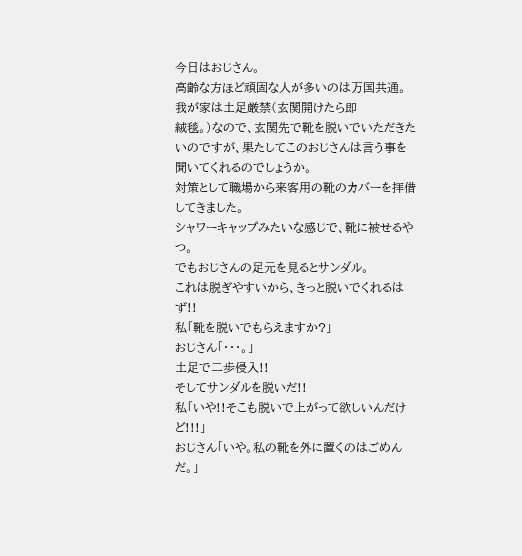今日はおじさん。
高齢な方ほど頑固な人が多いのは万国共通。
我が家は土足厳禁(玄関開けたら即
絨毯。)なので、玄関先で靴を脱いでいただきたいのですが、果たしてこのおじさんは言う事を聞いてくれるのでしょうか。
対策として職場から来客用の靴のカバーを拝借してきました。
シャワーキャップみたいな感じで、靴に被せるやつ。
でもおじさんの足元を見るとサンダル。
これは脱ぎやすいから、きっと脱いでくれるはず!!
私「靴を脱いでもらえますか?」
おじさん「・・・。」
土足で二歩侵入!!
そしてサンダルを脱いだ!!
私「いや!!そこも脱いで上がって欲しいんだけど!!!」
おじさん「いや。私の靴を外に置くのはごめんだ。」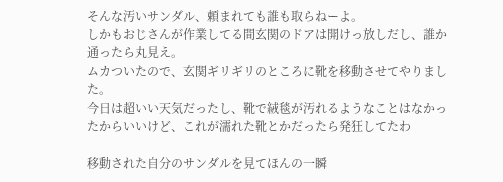そんな汚いサンダル、頼まれても誰も取らねーよ。
しかもおじさんが作業してる間玄関のドアは開けっ放しだし、誰か通ったら丸見え。
ムカついたので、玄関ギリギリのところに靴を移動させてやりました。
今日は超いい天気だったし、靴で絨毯が汚れるようなことはなかったからいいけど、これが濡れた靴とかだったら発狂してたわ

移動された自分のサンダルを見てほんの一瞬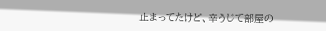止まってたけど、辛うじて部屋の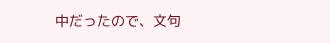中だったので、文句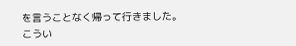を言うことなく帰って行きました。
こうい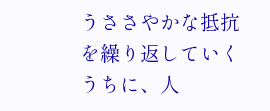うささやかな抵抗を繰り返していくうちに、人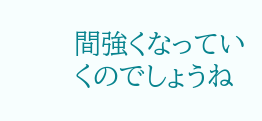間強くなっていくのでしょうね